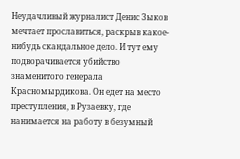Неудачливый журналист Денис Зыков мечтает прославиться, раскрыв какое-нибудь скандальное дело. И тут ему подворачивается убийство знаменитого генерала Красномырдикова. Он едет на место преступления, в Рузаевку, где нанимается на работу в безумный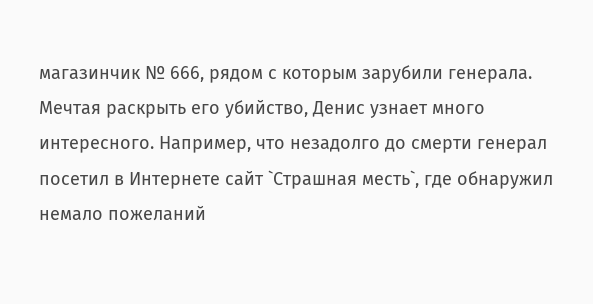магазинчик № 666, рядом с которым зарубили генерала. Мечтая раскрыть его убийство, Денис узнает много интересного. Например, что незадолго до смерти генерал посетил в Интернете сайт `Страшная месть`, где обнаружил немало пожеланий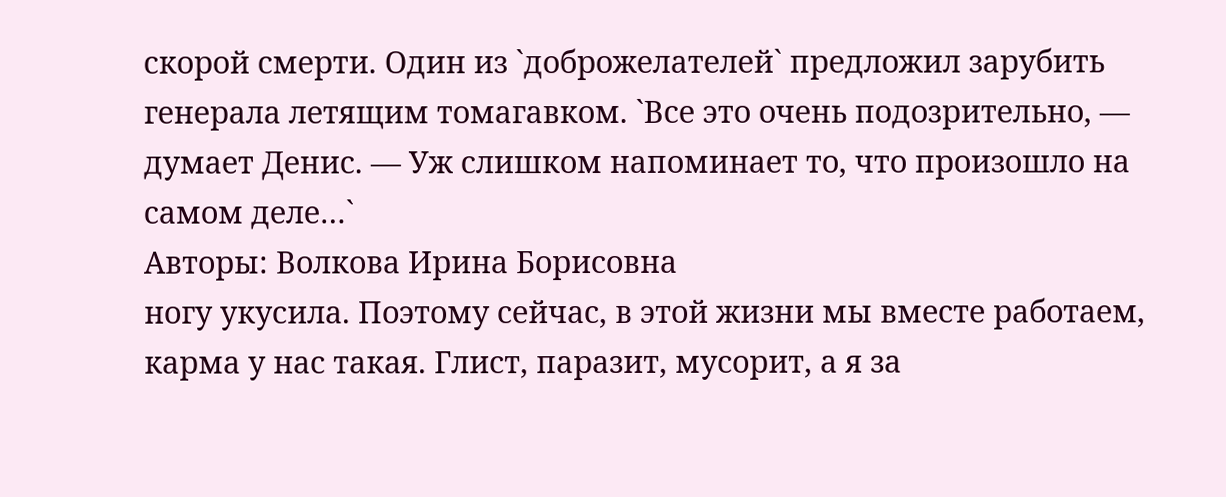скорой смерти. Один из `доброжелателей` предложил зарубить генерала летящим томагавком. `Все это очень подозрительно, — думает Денис. — Уж слишком напоминает то, что произошло на самом деле…`
Авторы: Волкова Ирина Борисовна
ногу укусила. Поэтому сейчас, в этой жизни мы вместе работаем, карма у нас такая. Глист, паразит, мусорит, а я за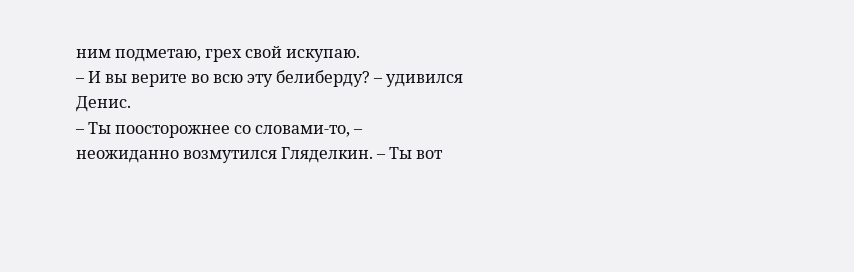ним подметаю, грех свой искупаю.
– И вы верите во всю эту белиберду? – удивился Денис.
– Ты поосторожнее со словами-то, – неожиданно возмутился Гляделкин. – Ты вот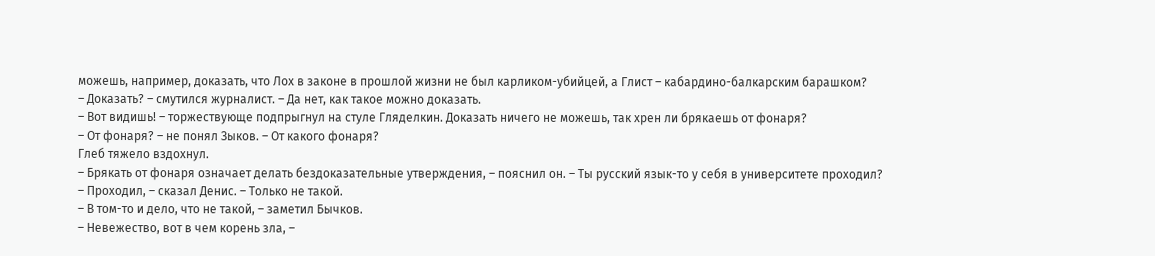можешь, например, доказать, что Лох в законе в прошлой жизни не был карликом-убийцей, а Глист – кабардино-балкарским барашком?
– Доказать? – смутился журналист. – Да нет, как такое можно доказать.
– Вот видишь! – торжествующе подпрыгнул на стуле Гляделкин. Доказать ничего не можешь, так хрен ли брякаешь от фонаря?
– От фонаря? – не понял Зыков. – От какого фонаря?
Глеб тяжело вздохнул.
– Брякать от фонаря означает делать бездоказательные утверждения, – пояснил он. – Ты русский язык-то у себя в университете проходил?
– Проходил, – сказал Денис. – Только не такой.
– В том-то и дело, что не такой, – заметил Бычков.
– Невежество, вот в чем корень зла, –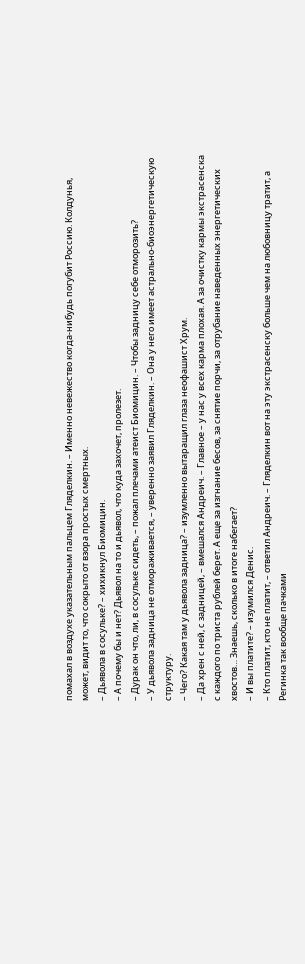помахал в воздухе указательным пальцем Гляделкин. – Именно невежество когда-нибудь погубит Россию. Колдунья, может, видит то, что сокрыто от взора простых смертных.
– Дьявола в сосульке? – хихикнул Биомицин.
– А почему бы и нет? Дьявол на то и дьявол, что куда захочет, пролезет.
– Дурак он что, ли, в сосульке сидеть, – пожал плечами атеист Биомицин. – Чтобы задницу себе отморозить?
– У дьявола задница не отмораживается, – уверенно заявил Гляделкин. – Она у него имеет астрально-биоэнергетическую структуру.
– Чего? Какая там у дьявола задница? – изумленно вытаращил глаза неофашист Хрум.
– Да хрен с ней, с задницей, – вмешался Андреич. – Главное – у нас у всех карма плохая. А за очистку кармы экстрасенска с каждого по триста рублей берет. А еще за изгнание бесов, за снятие порчи, за отрубание наведенных энергетических хвостов… Знаешь, сколько в итоге набегает?
– И вы платите? – изумился Денис.
– Кто платит, кто не платит, – ответил Андреич. – Гляделкин вот на эту экстрасенску больше чем на любовницу тратит, а Регинка так вообще пачками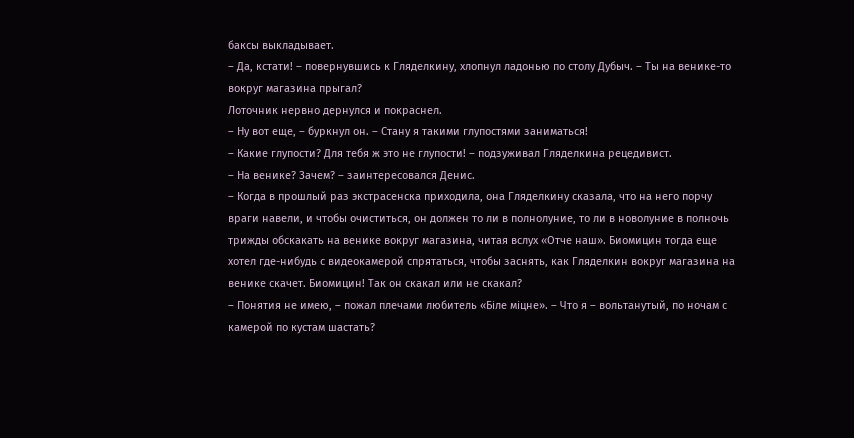баксы выкладывает.
– Да, кстати! – повернувшись к Гляделкину, хлопнул ладонью по столу Дубыч. – Ты на венике-то вокруг магазина прыгал?
Лоточник нервно дернулся и покраснел.
– Ну вот еще, – буркнул он. – Стану я такими глупостями заниматься!
– Какие глупости? Для тебя ж это не глупости! – подзуживал Гляделкина рецедивист.
– На венике? Зачем? – заинтересовался Денис.
– Когда в прошлый раз экстрасенска приходила, она Гляделкину сказала, что на него порчу враги навели, и чтобы очиститься, он должен то ли в полнолуние, то ли в новолуние в полночь трижды обскакать на венике вокруг магазина, читая вслух «Отче наш». Биомицин тогда еще хотел где-нибудь с видеокамерой спрятаться, чтобы заснять, как Гляделкин вокруг магазина на венике скачет. Биомицин! Так он скакал или не скакал?
– Понятия не имею, – пожал плечами любитель «Бiле мiцне». – Что я – вольтанутый, по ночам с камерой по кустам шастать?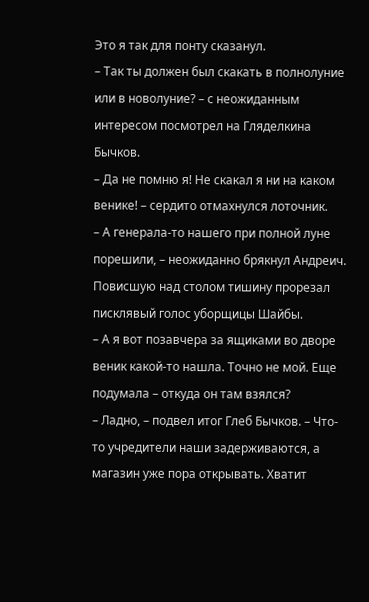Это я так для понту сказанул.
– Так ты должен был скакать в полнолуние или в новолуние? – с неожиданным интересом посмотрел на Гляделкина Бычков.
– Да не помню я! Не скакал я ни на каком венике! – сердито отмахнулся лоточник.
– А генерала-то нашего при полной луне порешили, – неожиданно брякнул Андреич.
Повисшую над столом тишину прорезал писклявый голос уборщицы Шайбы.
– А я вот позавчера за ящиками во дворе веник какой-то нашла. Точно не мой. Еще подумала – откуда он там взялся?
– Ладно, – подвел итог Глеб Бычков. – Что-то учредители наши задерживаются, а магазин уже пора открывать. Хватит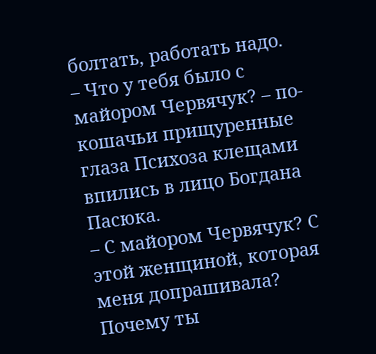болтать, работать надо.
– Что у тебя было с майором Червячук? – по-кошачьи прищуренные глаза Психоза клещами впились в лицо Богдана Пасюка.
– С майором Червячук? С этой женщиной, которая меня допрашивала? Почему ты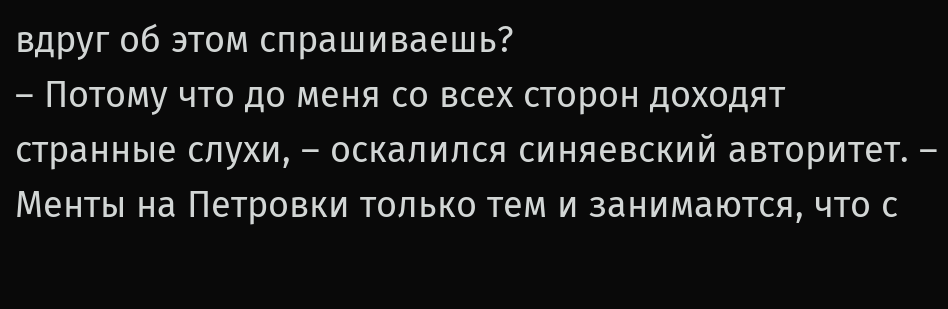вдруг об этом спрашиваешь?
– Потому что до меня со всех сторон доходят странные слухи, – оскалился синяевский авторитет. – Менты на Петровки только тем и занимаются, что с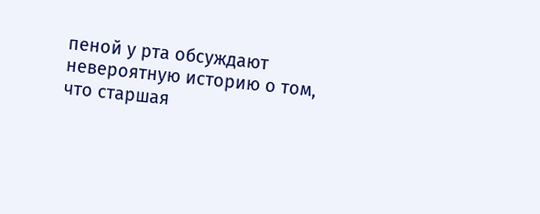пеной у рта обсуждают невероятную историю о том, что старшая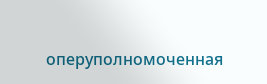оперуполномоченная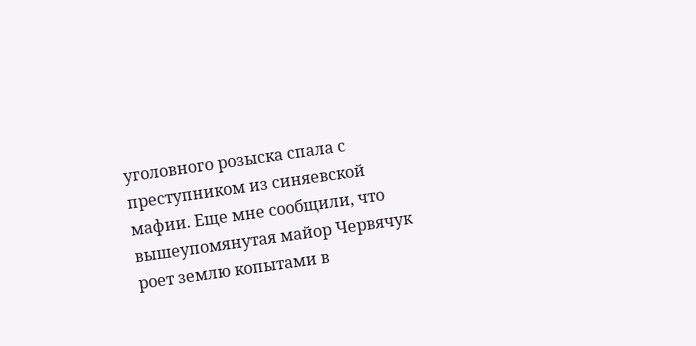уголовного розыска спала с преступником из синяевской мафии. Еще мне сообщили, что вышеупомянутая майор Червячук роет землю копытами в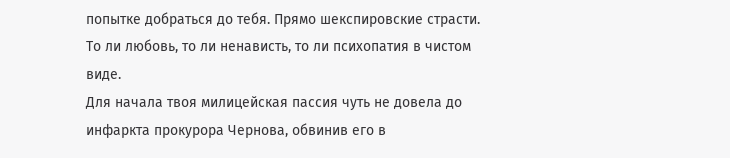попытке добраться до тебя. Прямо шекспировские страсти. То ли любовь, то ли ненависть, то ли психопатия в чистом виде.
Для начала твоя милицейская пассия чуть не довела до инфаркта прокурора Чернова, обвинив его в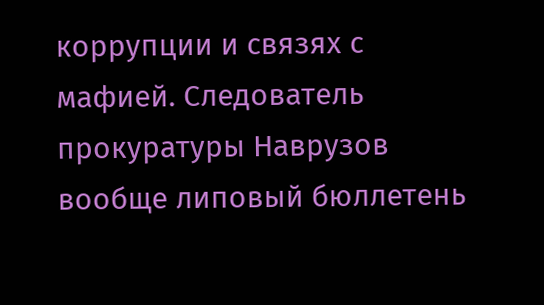коррупции и связях с мафией. Следователь прокуратуры Наврузов вообще липовый бюллетень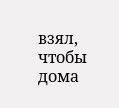взял, чтобы дома